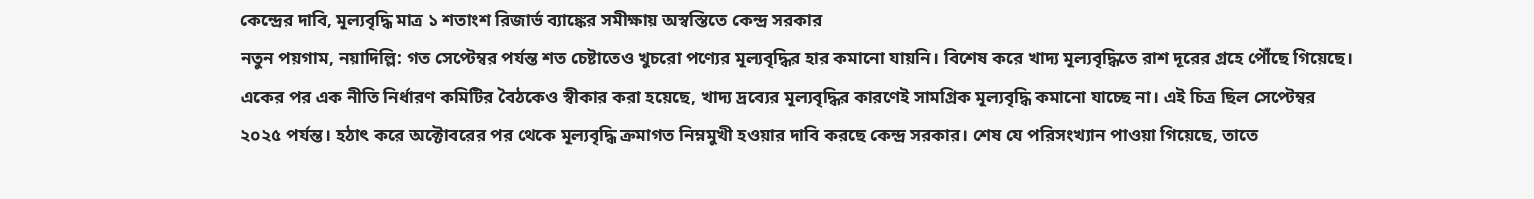কেন্দ্রের দাবি, মূল্যবৃদ্ধি মাত্র ১ শতাংশ রিজার্ভ ব্যাঙ্কের সমীক্ষায় অস্বস্তিতে কেন্দ্র সরকার
নতুন পয়গাম, নয়াদিল্লি: গত সেপ্টেম্বর পর্যন্ত শত চেষ্টাতেও খুচরো পণ্যের মূল্যবৃদ্ধির হার কমানো যায়নি। বিশেষ করে খাদ্য মূল্যবৃদ্ধিতে রাশ দূরের গ্রহে পৌঁছে গিয়েছে। একের পর এক নীতি নির্ধারণ কমিটির বৈঠকেও স্বীকার করা হয়েছে, খাদ্য দ্রব্যের মূল্যবৃদ্ধির কারণেই সামগ্রিক মূল্যবৃদ্ধি কমানো যাচ্ছে না। এই চিত্র ছিল সেপ্টেম্বর ২০২৫ পর্যন্ত। হঠাৎ করে অক্টোবরের পর থেকে মূল্যবৃদ্ধি ক্রমাগত নিম্নমুখী হওয়ার দাবি করছে কেন্দ্র সরকার। শেষ যে পরিসংখ্যান পাওয়া গিয়েছে, তাতে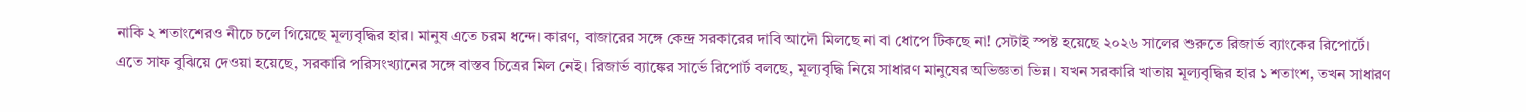নাকি ২ শতাংশেরও নীচে চলে গিয়েছে মূল্যবৃদ্ধির হার। মানুষ এতে চরম ধন্দে। কারণ, বাজারের সঙ্গে কেন্দ্র সরকারের দাবি আদৌ মিলছে না বা ধোপে টিকছে না! সেটাই স্পষ্ট হয়েছে ২০২৬ সালের শুরুতে রিজার্ভ ব্যাংকের রিপোর্টে।
এতে সাফ বুঝিয়ে দেওয়া হয়েছে, সরকারি পরিসংখ্যানের সঙ্গে বাস্তব চিত্রের মিল নেই। রিজার্ভ ব্যাঙ্কের সার্ভে রিপোর্ট বলছে, মূল্যবৃদ্ধি নিয়ে সাধারণ মানুষের অভিজ্ঞতা ভিন্ন। যখন সরকারি খাতায় মূল্যবৃদ্ধির হার ১ শতাংশ, তখন সাধারণ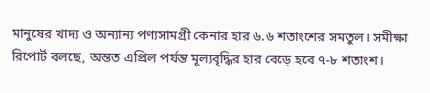মানুষের খাদ্য ও অন্যান্য পণ্যসামগ্রী কেনার হার ৬.৬ শতাংশের সমতুল। সমীক্ষা রিপোর্ট বলছে, অন্তত এপ্রিল পর্যন্ত মূল্যবৃদ্ধির হার বেড়ে হবে ৭-৮ শতাংশ।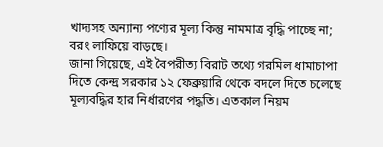খাদ্যসহ অন্যান্য পণ্যের মূল্য কিন্তু নামমাত্র বৃদ্ধি পাচ্ছে না; বরং লাফিয়ে বাড়ছে।
জানা গিয়েছে, এই বৈপরীত্য বিরাট তথ্যে গরমিল ধামাচাপা দিতে কেন্দ্র সরকার ১২ ফেব্রুয়ারি থেকে বদলে দিতে চলেছে মূল্যবদ্ধির হার নির্ধারণের পদ্ধতি। এতকাল নিয়ম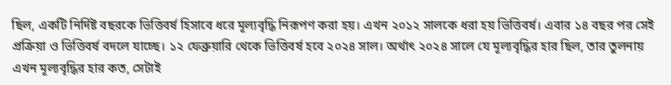ছিল, একটি নির্দিষ্ট বছরকে ভিত্তিবর্ষ হিসাবে ধরে মূল্যবৃদ্ধি নিরূপণ করা হয়। এখন ২০১২ সালকে ধরা হয় ভিত্তিবর্ষ। এবার ১৪ বছর পর সেই প্রক্রিয়া ও ভিত্তিবর্ষ বদলে যাচ্ছে। ১২ ফেব্রুয়ারি থেকে ভিত্তিবর্ষ হবে ২০২৪ সাল। অর্থাৎ ২০২৪ সালে যে মূল্যবৃদ্ধির হার ছিল, তার তুলনায় এখন মূল্যবৃদ্ধির হার কত, সেটাই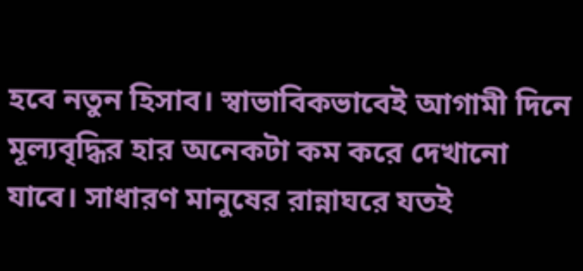হবে নতুন হিসাব। স্বাভাবিকভাবেই আগামী দিনে মূল্যবৃদ্ধির হার অনেকটা কম করে দেখানো যাবে। সাধারণ মানুষের রান্নাঘরে যতই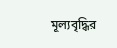মূল্যবৃদ্ধির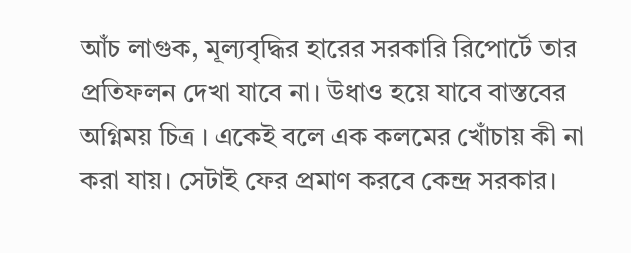আঁচ লাগুক, মূল্যবৃদ্ধির হারের সরকারি রিপোর্টে তার প্রতিফলন দেখা যাবে না। উধাও হয়ে যাবে বাস্তবের অগ্নিময় চিত্র । একেই বলে এক কলমের খোঁচায় কী না করা যায়। সেটাই ফের প্রমাণ করবে কেন্দ্র সরকার।